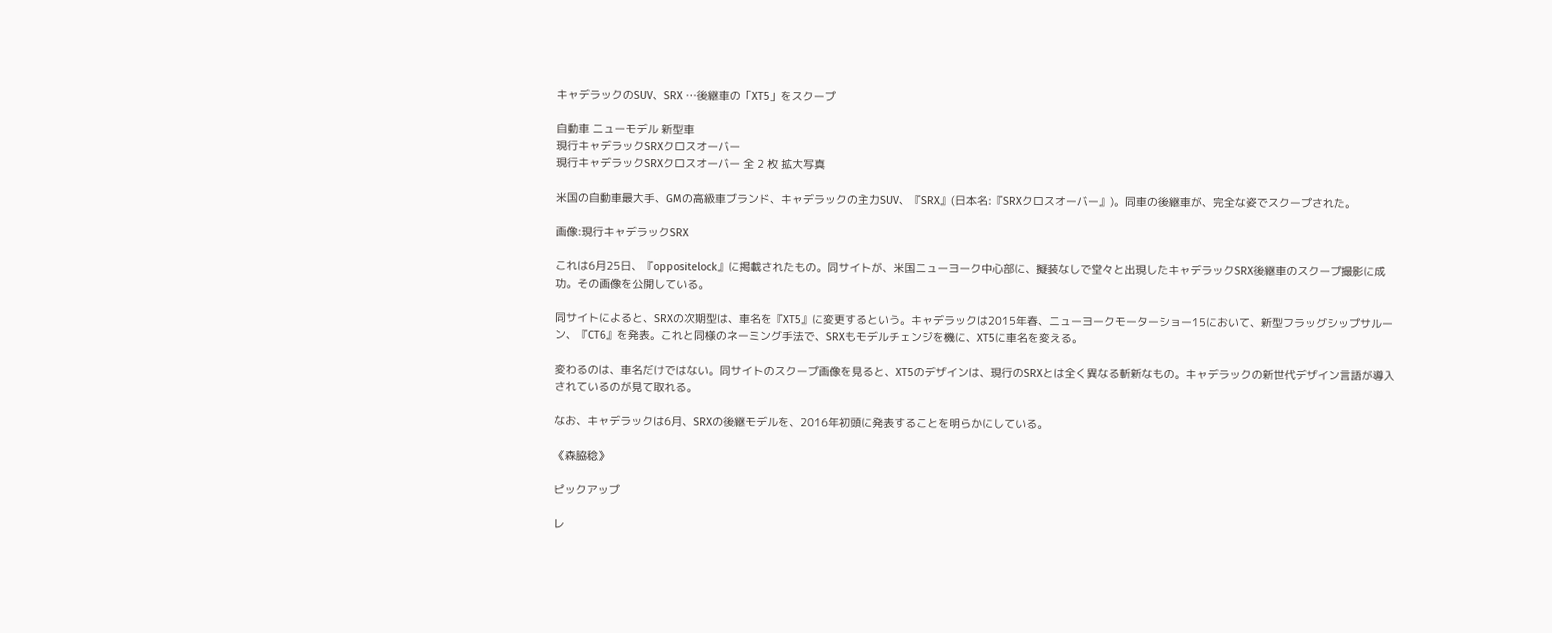キャデラックのSUV、SRX …後継車の「XT5」をスクープ

自動車 ニューモデル 新型車
現行キャデラックSRXクロスオーバー
現行キャデラックSRXクロスオーバー 全 2 枚 拡大写真

米国の自動車最大手、GMの高級車ブランド、キャデラックの主力SUV、『SRX』(日本名:『SRXクロスオーバー』)。同車の後継車が、完全な姿でスクープされた。

画像:現行キャデラックSRX

これは6月25日、『oppositelock』に掲載されたもの。同サイトが、米国ニューヨーク中心部に、擬装なしで堂々と出現したキャデラックSRX後継車のスクープ撮影に成功。その画像を公開している。

同サイトによると、SRXの次期型は、車名を『XT5』に変更するという。キャデラックは2015年春、ニューヨークモーターショー15において、新型フラッグシップサルーン、『CT6』を発表。これと同様のネーミング手法で、SRXもモデルチェンジを機に、XT5に車名を変える。

変わるのは、車名だけではない。同サイトのスクープ画像を見ると、XT5のデザインは、現行のSRXとは全く異なる斬新なもの。キャデラックの新世代デザイン言語が導入されているのが見て取れる。

なお、キャデラックは6月、SRXの後継モデルを、2016年初頭に発表することを明らかにしている。

《森脇稔》

ピックアップ

レ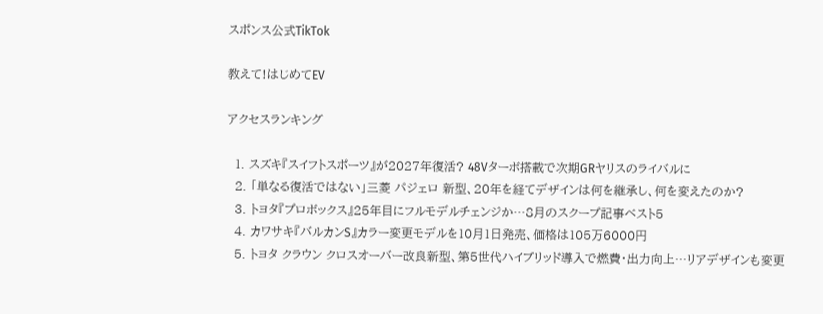スポンス公式TikTok

教えて!はじめてEV

アクセスランキング

  1. スズキ『スイフトスポーツ』が2027年復活? 48Vターボ搭載で次期GRヤリスのライバルに
  2. 「単なる復活ではない」三菱 パジェロ 新型、20年を経てデザインは何を継承し、何を変えたのか?
  3. トヨタ『プロボックス』25年目にフルモデルチェンジか…8月のスクープ記事ベスト5
  4. カワサキ『バルカンS』カラー変更モデルを10月1日発売、価格は105万6000円
  5. トヨタ クラウン クロスオーバー改良新型、第5世代ハイブリッド導入で燃費・出力向上…リアデザインも変更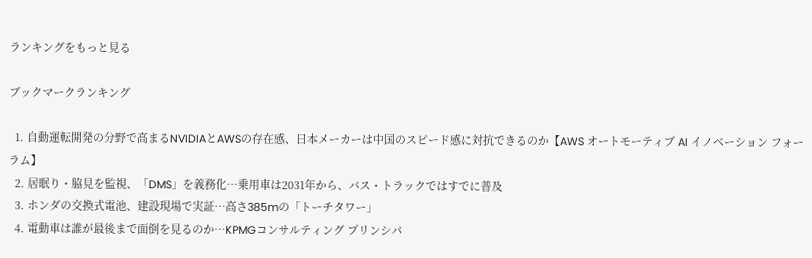ランキングをもっと見る

ブックマークランキング

  1. 自動運転開発の分野で高まるNVIDIAとAWSの存在感、日本メーカーは中国のスピード感に対抗できるのか【AWS オートモーティブ AI イノベーション フォーラム】
  2. 居眠り・脇見を監視、「DMS」を義務化…乗用車は2031年から、バス・トラックではすでに普及
  3. ホンダの交換式電池、建設現場で実証…高さ385mの「トーチタワー」
  4. 電動車は誰が最後まで面倒を見るのか…KPMGコンサルティング プリンシパ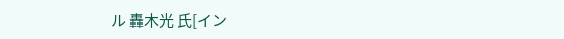ル 轟木光 氏[イン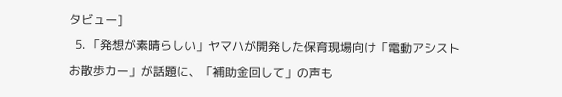タビュー]
  5. 「発想が素晴らしい」ヤマハが開発した保育現場向け「電動アシストお散歩カー」が話題に、「補助金回して」の声も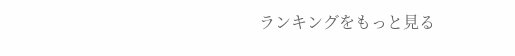ランキングをもっと見る